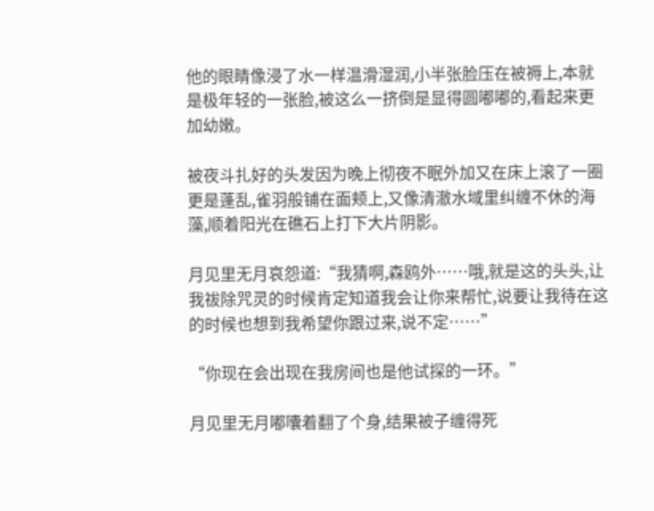他的眼睛像浸了水一样温滑湿润,小半张脸压在被褥上,本就是极年轻的一张脸,被这么一挤倒是显得圆嘟嘟的,看起来更加幼嫩。

被夜斗扎好的头发因为晚上彻夜不眠外加又在床上滚了一圈更是蓬乱,雀羽般铺在面颊上,又像清澈水域里纠缠不休的海藻,顺着阳光在礁石上打下大片阴影。

月见里无月哀怨道:“我猜啊,森鸥外……哦,就是这的头头,让我祓除咒灵的时候肯定知道我会让你来帮忙,说要让我待在这的时候也想到我希望你跟过来,说不定……”

“你现在会出现在我房间也是他试探的一环。”

月见里无月嘟囔着翻了个身,结果被子缠得死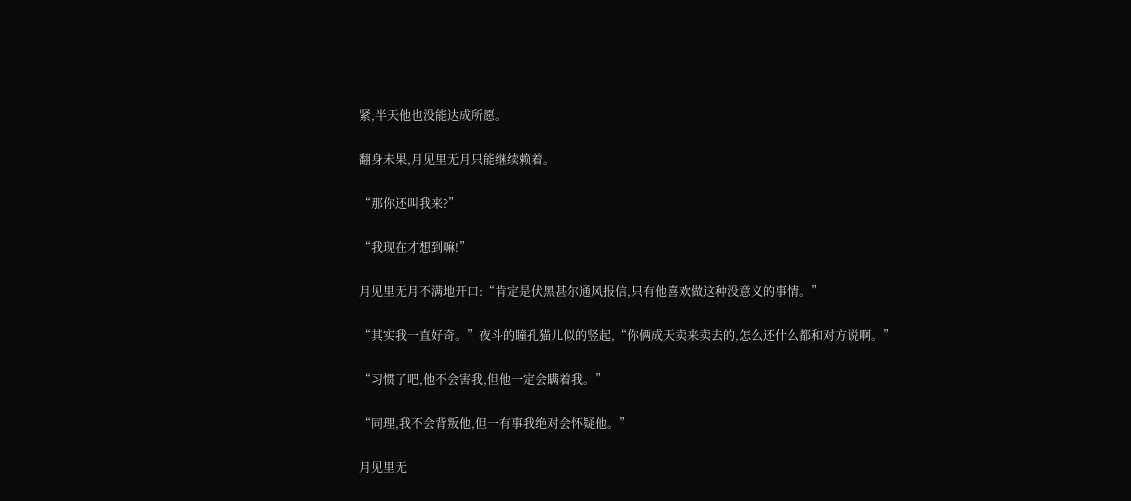紧,半天他也没能达成所愿。

翻身未果,月见里无月只能继续赖着。

“那你还叫我来?”

“我现在才想到嘛!”

月见里无月不满地开口:“肯定是伏黑甚尔通风报信,只有他喜欢做这种没意义的事情。”

“其实我一直好奇。”夜斗的瞳孔猫儿似的竖起,“你俩成天卖来卖去的,怎么还什么都和对方说啊。”

“习惯了吧,他不会害我,但他一定会瞒着我。”

“同理,我不会背叛他,但一有事我绝对会怀疑他。”

月见里无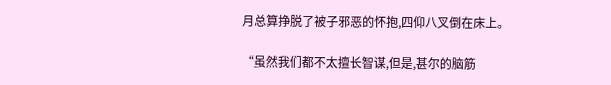月总算挣脱了被子邪恶的怀抱,四仰八叉倒在床上。

“虽然我们都不太擅长智谋,但是,甚尔的脑筋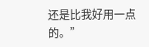还是比我好用一点的。”